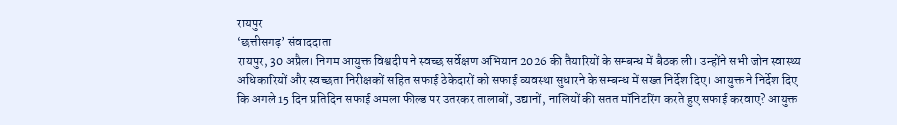रायपुर
‘छत्तीसगढ़’ संवाददाता
रायपुर, 30 अप्रैल। निगम आयुक्त विश्वदीप ने स्वच्छ सर्वेक्षण अभियान 2026 की तैयारियों के सम्बन्ध में बैठक ली। उन्होंने सभी जोन स्वास्थ्य अधिकारियों और स्वच्छता निरीक्षकों सहित सफाई ठेकेदारों को सफाई व्यवस्था सुधारने के सम्बन्ध में सख्त निर्देश दिए। आयुक्त ने निर्देश दिए कि अगले 15 दिन प्रतिदिन सफाई अमला फील्ड पर उतरकर तालाबों, उद्यानों, नालियों की सतत मॉनिटरिंग करते हुए सफाई करवाए? आयुक्त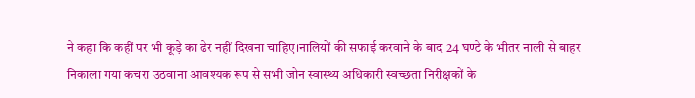ने कहा कि कहीं पर भी कूड़े का ढेर नहीं दिखना चाहिए।नालियों की सफाई करवाने के बाद 24 घण्टे के भीतर नाली से बाहर निकाला गया कचरा उठवाना आवश्यक रूप से सभी जोन स्वास्थ्य अधिकारी स्वच्छता निरीक्षकों के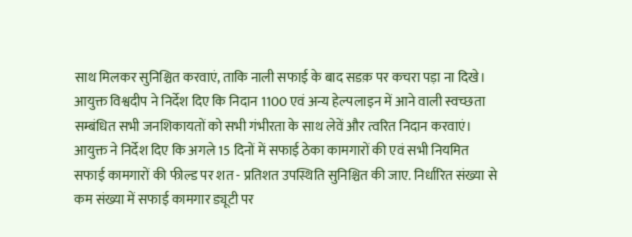साथ मिलकर सुनिश्चित करवाएं, ताकि नाली सफाई के बाद सडक़ पर कचरा पड़ा ना दिखे।
आयुक्त विश्वदीप ने निर्देश दिए कि निदान 1100 एवं अन्य हेल्पलाइन में आने वाली स्वच्छता सम्बंधित सभी जनशिकायतों को सभी गंभीरता के साथ लेवें और त्वरित निदान करवाएं। आयुक्त ने निर्देश दिए कि अगले 15 दिनों में सफाई ठेका कामगारों की एवं सभी नियमित सफाई कामगारों की फील्ड पर शत - प्रतिशत उपस्थिति सुनिश्चित की जाए. निर्धारित संख्या से कम संख्या में सफाई कामगार ड्यूटी पर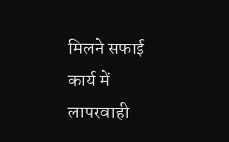मिलने सफाई कार्य में लापरवाही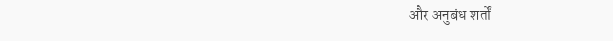और अनुबंध शर्तों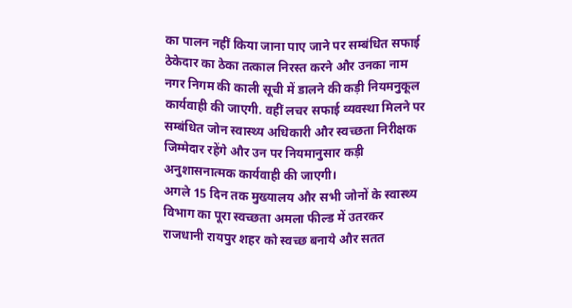का पालन नहीं किया जाना पाए जाने पर सम्बंधित सफाई ठेकेदार का ठेका तत्काल निरस्त करने और उनका नाम नगर निगम की काली सूची में डालने की कड़ी नियमनुकूल कार्यवाही की जाएगी. वहीं लचर सफाई व्यवस्था मिलने पर सम्बंधित जोन स्वास्थ्य अधिकारी और स्वच्छता निरीक्षक जिम्मेदार रहेंगे और उन पर नियमानुसार कड़ी अनुशासनात्मक कार्यवाही की जाएगी।
अगले 15 दिन तक मुख्यालय और सभी जोनों के स्वास्थ्य विभाग का पूरा स्वच्छता अमला फील्ड में उतरकर राजधानी रायपुर शहर को स्वच्छ बनाये और सतत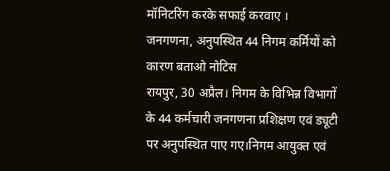मॉनिटरिंग करके सफाई करवाए ।
जनगणना, अनुपस्थित 44 निगम कर्मियों को कारण बताओ नोटिस
रायपुर, 30 अप्रैल। निगम के विभिन्न विभागों के 44 कर्मचारी जनगणना प्रशिक्षण एवं ड्यूटी पर अनुपस्थित पाए गए।निगम आयुक्त एवं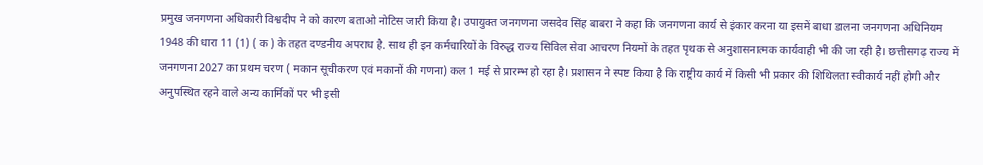प्रमुख जनगणना अधिकारी विश्वदीप ने को कारण बताओ नोटिस जारी किया है। उपायुक्त जनगणना जसदेव सिंह बाबरा ने कहा कि जनगणना कार्य से इंकार करना या इसमें बाधा डालना जनगणना अधिनियम 1948 की धारा 11 (1) ( क ) के तहत दण्डनीय अपराध है. साथ ही इन कर्मचारियों के विरुद्ध राज्य सिविल सेवा आचरण नियमों के तहत पृथक से अनुशासनात्मक कार्यवाही भी की जा रही है। छत्तीसगढ़ राज्य में जनगणना 2027 का प्रथम चरण ( मकान सूचीकरण एवं मकानों की गणना) कल 1 मई से प्रारम्भ हो रहा है। प्रशासन ने स्पष्ट किया है कि राष्ट्रीय कार्य में किसी भी प्रकार की शिथिलता स्वीकार्य नहीं होगी और अनुपस्थित रहने वाले अन्य कार्मिकों पर भी इसी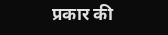प्रकार की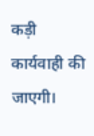कड़ी कार्यवाही की जाएगी।